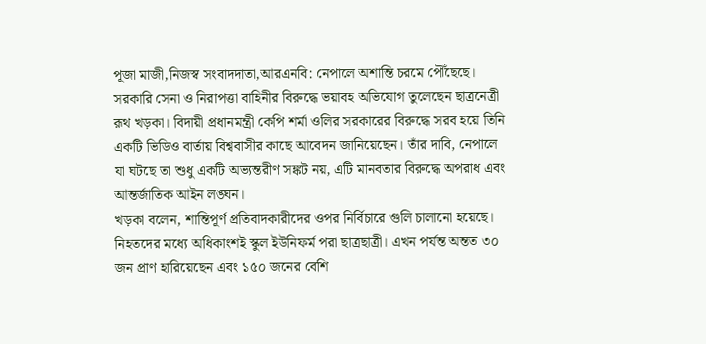পূজা মাজী,নিজস্ব সংবাদদাতা,আরএনবি: নেপালে অশান্তি চরমে পৌঁছেছে। সরকারি সেনা ও নিরাপত্তা বাহিনীর বিরুদ্ধে ভয়াবহ অভিযোগ তুলেছেন ছাত্রনেত্রী রূথ খড়কা। বিদায়ী প্রধানমন্ত্রী কেপি শর্মা ওলির সরকারের বিরুদ্ধে সরব হয়ে তিনি একটি ভিডিও বার্তায় বিশ্ববাসীর কাছে আবেদন জানিয়েছেন। তাঁর দাবি, নেপালে যা ঘটছে তা শুধু একটি অভ্যন্তরীণ সঙ্কট নয়, এটি মানবতার বিরুদ্ধে অপরাধ এবং আন্তর্জাতিক আইন লঙ্ঘন।
খড়কা বলেন, শান্তিপূর্ণ প্রতিবাদকারীদের ওপর নির্বিচারে গুলি চালানো হয়েছে। নিহতদের মধ্যে অধিকাংশই স্কুল ইউনিফর্ম পরা ছাত্রছাত্রী। এখন পর্যন্ত অন্তত ৩০ জন প্রাণ হারিয়েছেন এবং ১৫০ জনের বেশি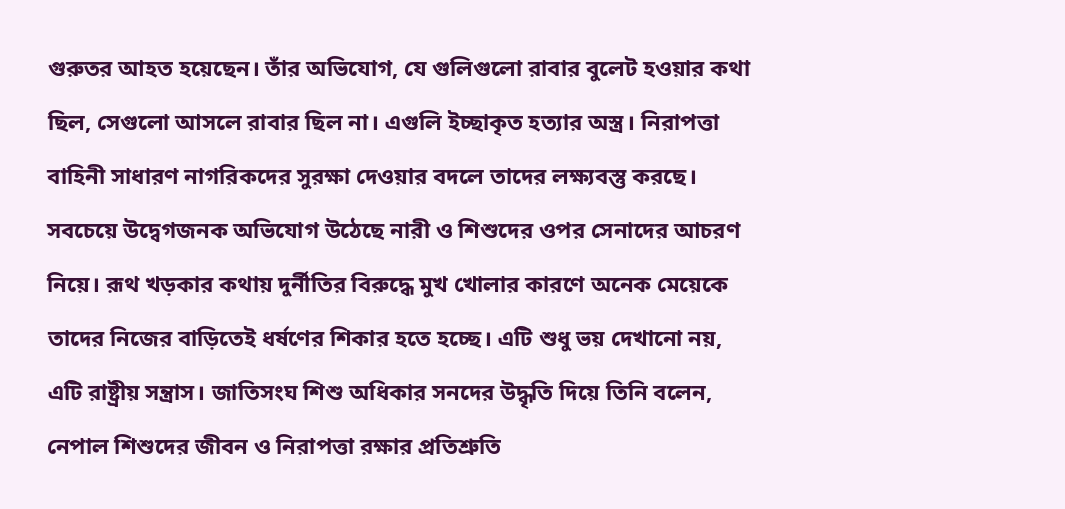গুরুতর আহত হয়েছেন। তাঁর অভিযোগ, যে গুলিগুলো রাবার বুলেট হওয়ার কথা ছিল, সেগুলো আসলে রাবার ছিল না। এগুলি ইচ্ছাকৃত হত্যার অস্ত্র। নিরাপত্তা বাহিনী সাধারণ নাগরিকদের সুরক্ষা দেওয়ার বদলে তাদের লক্ষ্যবস্তু করছে।
সবচেয়ে উদ্বেগজনক অভিযোগ উঠেছে নারী ও শিশুদের ওপর সেনাদের আচরণ নিয়ে। রূথ খড়কার কথায় দুর্নীতির বিরুদ্ধে মুখ খোলার কারণে অনেক মেয়েকে তাদের নিজের বাড়িতেই ধর্ষণের শিকার হতে হচ্ছে। এটি শুধু ভয় দেখানো নয়, এটি রাষ্ট্রীয় সন্ত্রাস। জাতিসংঘ শিশু অধিকার সনদের উদ্ধৃতি দিয়ে তিনি বলেন, নেপাল শিশুদের জীবন ও নিরাপত্তা রক্ষার প্রতিশ্রুতি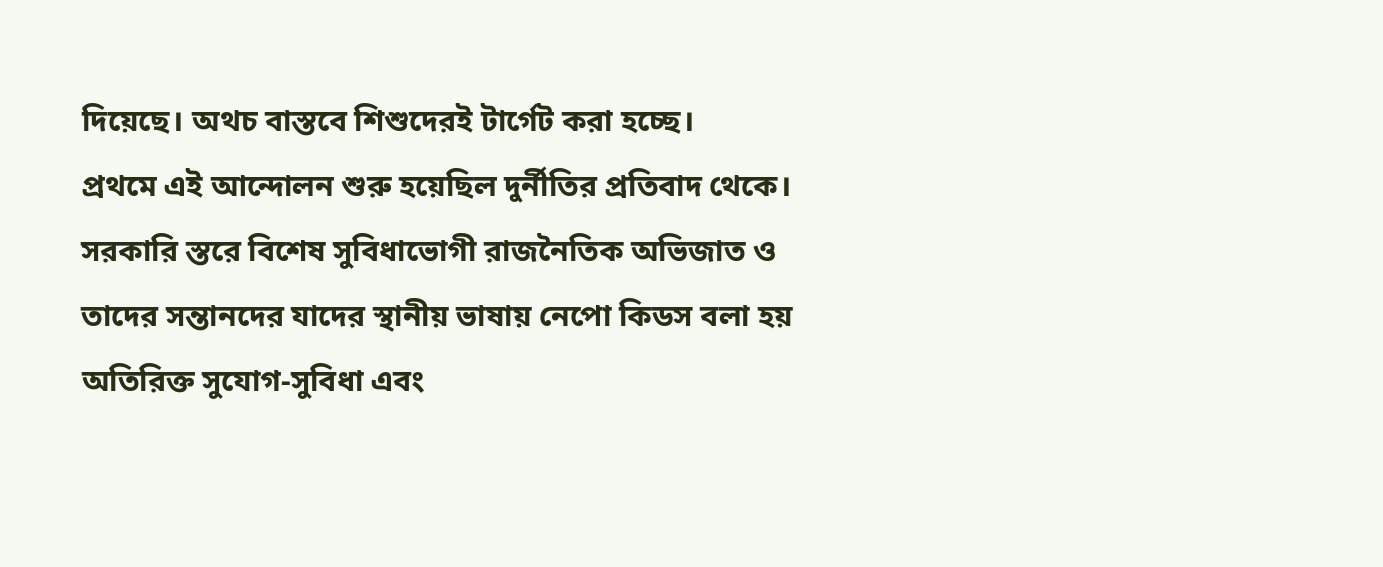দিয়েছে। অথচ বাস্তবে শিশুদেরই টার্গেট করা হচ্ছে।
প্রথমে এই আন্দোলন শুরু হয়েছিল দুর্নীতির প্রতিবাদ থেকে। সরকারি স্তরে বিশেষ সুবিধাভোগী রাজনৈতিক অভিজাত ও তাদের সন্তানদের যাদের স্থানীয় ভাষায় নেপো কিডস বলা হয় অতিরিক্ত সুযোগ-সুবিধা এবং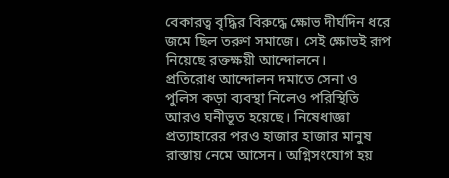বেকারত্ব বৃদ্ধির বিরুদ্ধে ক্ষোভ দীর্ঘদিন ধরে জমে ছিল তরুণ সমাজে। সেই ক্ষোভই রূপ নিয়েছে রক্তক্ষয়ী আন্দোলনে।
প্রতিরোধ আন্দোলন দমাতে সেনা ও পুলিস কড়া ব্যবস্থা নিলেও পরিস্থিতি আরও ঘনীভূত হয়েছে। নিষেধাজ্ঞা প্রত্যাহারের পরও হাজার হাজার মানুষ রাস্তায় নেমে আসেন। অগ্নিসংযোগ হয়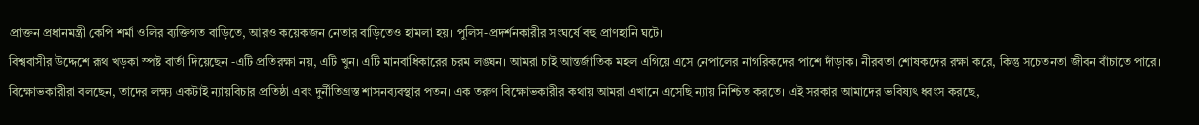প্রাক্তন প্রধানমন্ত্রী কেপি শর্মা ওলির ব্যক্তিগত বাড়িতে, আরও কয়েকজন নেতার বাড়িতেও হামলা হয়। পুলিস-প্রদর্শনকারীর সংঘর্ষে বহু প্রাণহানি ঘটে।
বিশ্ববাসীর উদ্দেশে রূথ খড়কা স্পষ্ট বার্তা দিয়েছেন -এটি প্রতিরক্ষা নয়, এটি খুন। এটি মানবাধিকারের চরম লঙ্ঘন। আমরা চাই আন্তর্জাতিক মহল এগিয়ে এসে নেপালের নাগরিকদের পাশে দাঁড়াক। নীরবতা শোষকদের রক্ষা করে, কিন্তু সচেতনতা জীবন বাঁচাতে পারে।
বিক্ষোভকারীরা বলছেন, তাদের লক্ষ্য একটাই ন্যায়বিচার প্রতিষ্ঠা এবং দুর্নীতিগ্রস্ত শাসনব্যবস্থার পতন। এক তরুণ বিক্ষোভকারীর কথায় আমরা এখানে এসেছি ন্যায় নিশ্চিত করতে। এই সরকার আমাদের ভবিষ্যৎ ধ্বংস করছে,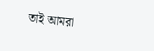তাই আমরা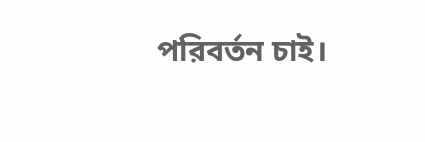পরিবর্তন চাই।